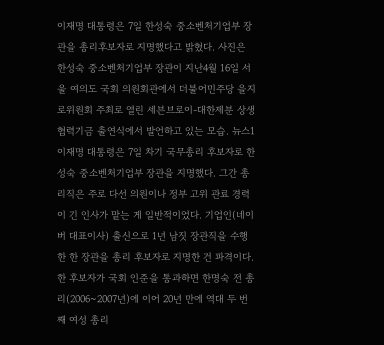이재명 대통령은 7일 한성숙 중소벤처기업부 장관을 총리후보자로 지명했다고 밝혔다. 사진은 한성숙 중소벤처기업부 장관이 지난4월 16일 서울 여의도 국회 의원회관에서 더불어민주당 을지로위원회 주최로 열린 세븐브로이-대한제분 상생협력기금 출연식에서 발언하고 있는 모습. 뉴스1
이재명 대통령은 7일 차기 국무총리 후보자로 한성숙 중소벤처기업부 장관을 지명했다. 그간 총리직은 주로 다선 의원이나 정부 고위 관료 경력이 긴 인사가 맡는 게 일반적이었다. 기업인(네이버 대표이사) 출신으로 1년 남짓 장관직을 수행한 한 장관을 총리 후보자로 지명한 건 파격이다. 한 후보자가 국회 인준을 통과하면 한명숙 전 총리(2006~2007년)에 이어 20년 만에 역대 두 번째 여성 총리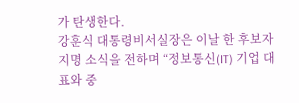가 탄생한다.
강훈식 대통령비서실장은 이날 한 후보자 지명 소식을 전하며 “정보통신(IT) 기업 대표와 중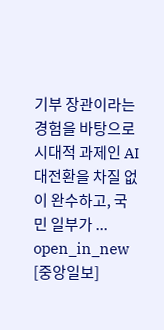기부 장관이라는 경험을 바탕으로 시대적 과제인 AI 대전환을 차질 없이 완수하고, 국민 일부가 ... open_in_new [중앙일보]